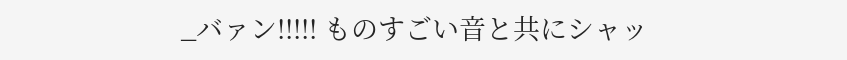_バァン!!!!! ものすごい音と共にシャッ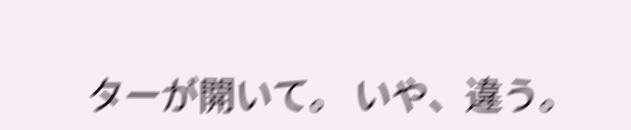ターが開いて。 いや、違う。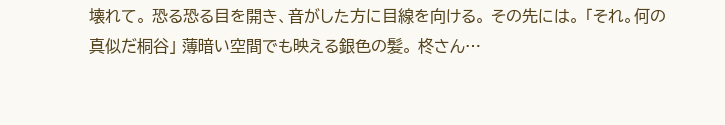壊れて。 恐る恐る目を開き、音がした方に目線を向ける。 その先には。 「それ。何の真似だ桐谷」 薄暗い空間でも映える銀色の髪。 柊さん…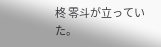柊 零斗が立っていた。